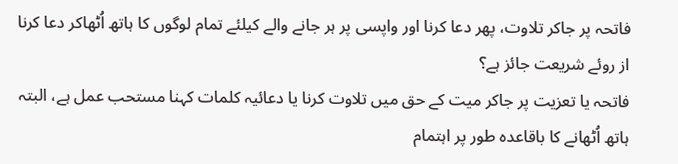فاتحہ پر جاکر تلاوت، پھر دعا کرنا اور واپسی پر ہر جانے والے کیلئے تمام لوگوں کا ہاتھ اُٹھاکر دعا کرنا از روئے شریعت جائز ہے؟
فاتحہ یا تعزیت پر جاکر میت کے حق میں تلاوت کرنا یا دعائیہ کلمات کہنا مستحب عمل ہے، البتہ ہاتھ اُٹھانے کا باقاعدہ طور پر اہتمام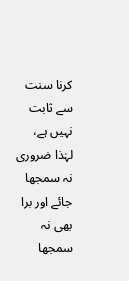کرنا سنت سے ثابت نہیں ہے، لہٰذا ضروری نہ سمجھا جائے اور برا بھی نہ سمجھا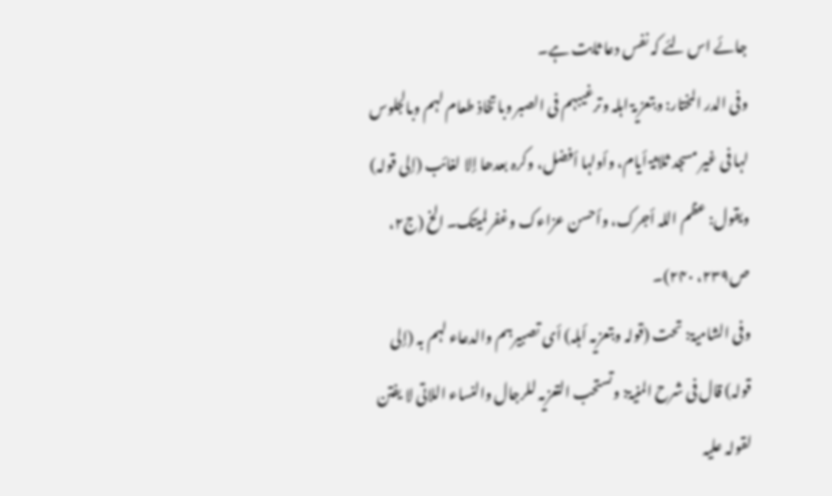جائے اس لئے کہ نفس دعا ثابت ہے۔
وفی الدر المختار: وبتعزیۃ اہلہ وترغیبہم فی الصبر وباتخاذ طعام لہم وبالجلوس لہا فی غیر مسجد ثلاثۃ أیام، وأولہا أفضل، وکرہ بعدھا إلا لغائب (إلی قولہ) ویقول: عظم اللہ أجرک، وأحسن عزاءک وغفر لمیتک۔ الخ (ج۲، ص۲۳۹، ۲۴۰)۔
وفی الشامیۃ: تحت (قولہ وبتعزیہ أہلہ) أی تصبیرہم والدعاء لہم بہ (إلی قولہ) قال فی شرح المنیۃ: وتستحب التعزیہ للرجال والنساء اللاتی لا یفتن لقولہ علیہ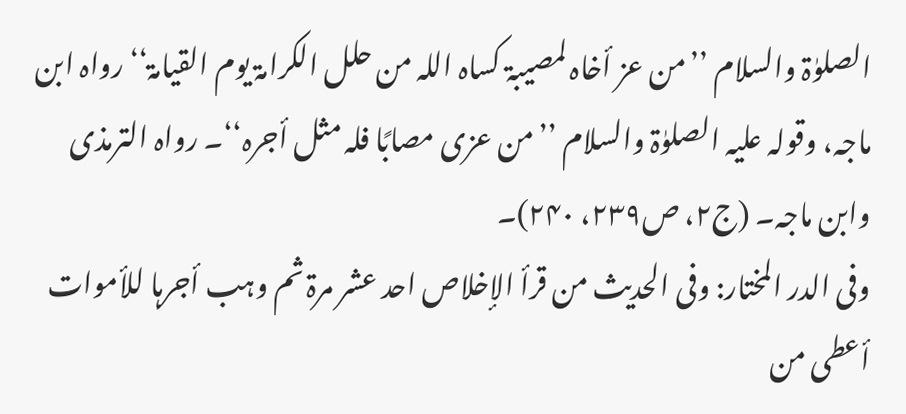الصلوٰۃ والسلام ’’من عز أخاہ لمصیبۃ کساہ اللہ من حلل الکرامۃ یوم القیامۃ‘‘ رواہ ابن ماجہ، وقولہ علیہ الصلوٰۃ والسلام ’’من عزی مصابًا فلہ مثل أجرہ‘‘۔ رواہ الترمذی وابن ماجہ۔ (ج۲، ص۲۳۹، ۲۴۰)۔
وفی الدر المختار: وفی الحدیث من قرأ الإخلاص احد عشر مرۃ ثم وہب أجرہا للأموات أعطی من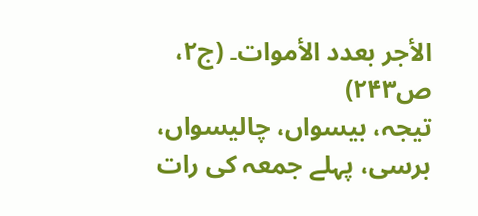الأجر بعدد الأموات۔ (ج۲، ص۲۴۳)
تیجہ، بیسواں، چالیسواں، برسی، پہلے جمعہ کی رات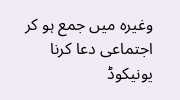وغیرہ میں جمع ہو کر اجتماعی دعا کرنا
یونیکوڈ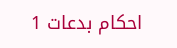احکام بدعات 1